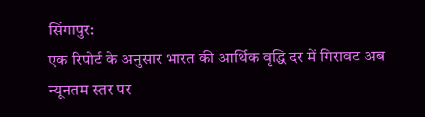सिंगापुर:
एक रिपोर्ट के अनुसार भारत की आर्थिक वृद्धि दर में गिरावट अब न्यूनतम स्तर पर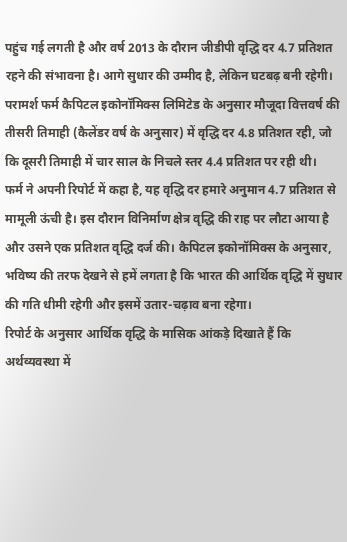पहुंच गई लगती है और वर्ष 2013 के दौरान जीडीपी वृद्धि दर 4.7 प्रतिशत रहने की संभावना है। आगे सुधार की उम्मीद है, लेकिन घटबढ़ बनी रहेगी।
परामर्श फर्म कैपिटल इकोनॉमिक्स लिमिटेड के अनुसार मौजूदा वित्तवर्ष की तीसरी तिमाही (कैलेंडर वर्ष के अनुसार) में वृद्धि दर 4.8 प्रतिशत रही, जो कि दूसरी तिमाही में चार साल के निचले स्तर 4.4 प्रतिशत पर रही थी।
फर्म ने अपनी रिपोर्ट में कहा है, यह वृद्धि दर हमारे अनुमान 4.7 प्रतिशत से मामूली ऊंची है। इस दौरान विनिर्माण क्षेत्र वृद्धि की राह पर लौटा आया है और उसने एक प्रतिशत वृद्धि दर्ज की। कैपिटल इकोनॉमिक्स के अनुसार, भविष्य की तरफ देखने से हमें लगता है कि भारत की आर्थिक वृद्धि में सुधार की गति धीमी रहेगी और इसमें उतार-चढ़ाव बना रहेगा।
रिपोर्ट के अनुसार आर्थिक वृद्धि के मासिक आंकड़े दिखाते हैं कि अर्थव्यवस्था में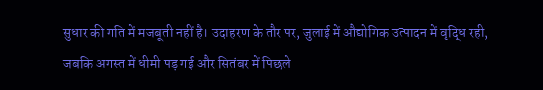सुधार की गति में मजबूती नहीं है। उदाहरण के तौर पर, जुलाई में औद्योगिक उत्पादन में वृद्धि रही, जबकि अगस्त में धीमी पड़ गई और सितंबर में पिछले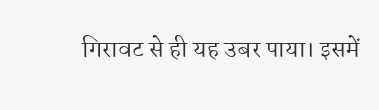गिरावट से ही यह उबर पाया। इसमें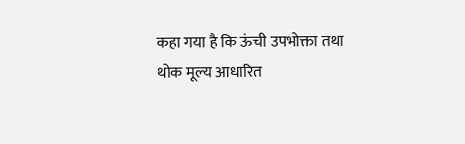कहा गया है कि ऊंची उपभोक्ता तथा थोक मूल्य आधारित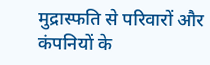मुद्रास्फति से परिवारों और कंपनियों के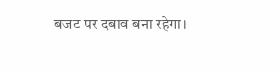बजट पर दबाव बना रहेगा।